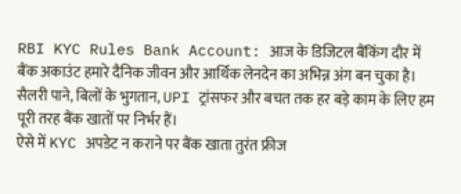RBI KYC Rules Bank Account: आज के डिजिटल बैंकिंग दौर में बैंक अकाउंट हमारे दैनिक जीवन और आर्थिक लेनदेन का अभिन्न अंग बन चुका है। सैलरी पाने, बिलों के भुगतान, UPI ट्रांसफर और बचत तक हर बड़े काम के लिए हम पूरी तरह बैंक खातों पर निर्भर हैं।
ऐसे में KYC अपडेट न कराने पर बैंक खाता तुरंत फ्रीज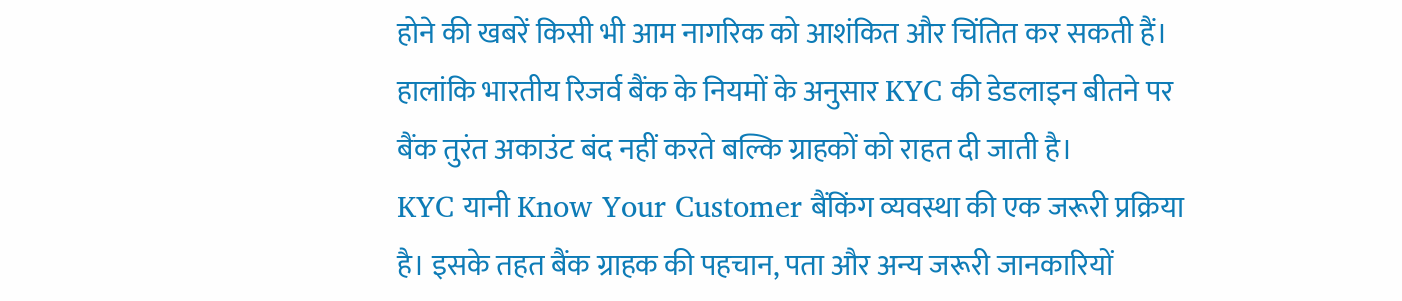होने की खबरें किसी भी आम नागरिक को आशंकित और चिंतित कर सकती हैं। हालांकि भारतीय रिजर्व बैंक के नियमों के अनुसार KYC की डेडलाइन बीतने पर बैंक तुरंत अकाउंट बंद नहीं करते बल्कि ग्राहकों को राहत दी जाती है।
KYC यानी Know Your Customer बैंकिंग व्यवस्था की एक जरूरी प्रक्रिया है। इसके तहत बैंक ग्राहक की पहचान, पता और अन्य जरूरी जानकारियों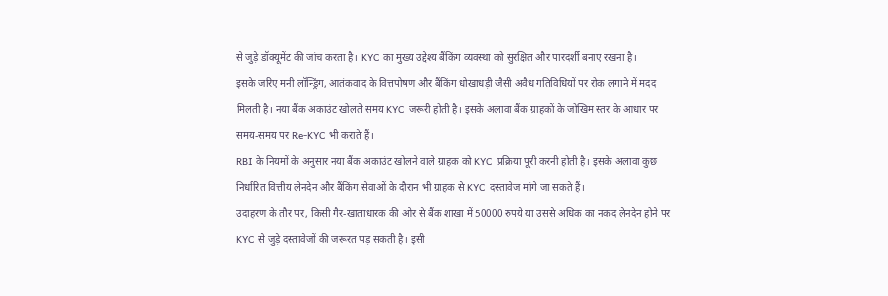से जुड़े डॉक्यूमेंट की जांच करता है। KYC का मुख्य उद्देश्य बैंकिंग व्यवस्था को सुरक्षित और पारदर्शी बनाए रखना है।
इसके जरिए मनी लॉन्ड्रिंग, आतंकवाद के वित्तपोषण और बैंकिंग धोखाधड़ी जैसी अवैध गतिविधियों पर रोक लगाने में मदद मिलती है। नया बैंक अकाउंट खोलते समय KYC जरूरी होती है। इसके अलावा बैंक ग्राहकों के जोखिम स्तर के आधार पर समय-समय पर Re-KYC भी कराते हैं।
RBI के नियमों के अनुसार नया बैंक अकाउंट खोलने वाले ग्राहक को KYC प्रक्रिया पूरी करनी होती है। इसके अलावा कुछ निर्धारित वित्तीय लेनदेन और बैंकिंग सेवाओं के दौरान भी ग्राहक से KYC दस्तावेज मांगे जा सकते हैं।
उदाहरण के तौर पर, किसी गैर-खाताधारक की ओर से बैंक शाखा में 50000 रुपये या उससे अधिक का नकद लेनदेन होने पर KYC से जुड़े दस्तावेजों की जरूरत पड़ सकती है। इसी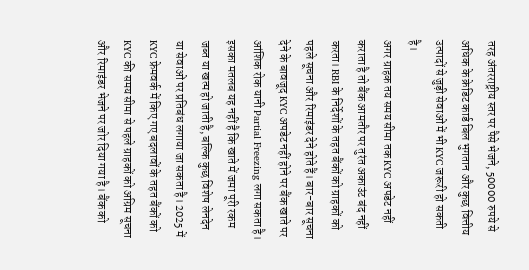तरह अंतरराष्ट्रीय स्तर पर पैसे भेजने, 50000 रुपये से अधिक के क्रेडिट कार्ड बिल भुगतान और कुछ वित्तीय उत्पादों से जुड़ी सेवाओं में भी KYC जरूरी हो सकती है।
अगर ग्राहक तय समय सीमा तक KYC अपडेट नहीं कराता है तो बैंक आमतौर पर तुरंत अकाउंट बंद नहीं करता। RBI के निर्देशों के तहत बैंकों को ग्राहकों को पहले सूचना और रिमाइंडर देने होते हैं। बार-बार सूचना देने के बावजूद KYC अपडेट नहीं होने पर बैंक खाते पर आंशिक रोक यानी Partial Freezing लगा सकता है।
इसका मतलब यह नहीं है कि खाते में जमा पूरी रकम जब्त या खत्म हो जाती है, बल्कि कुछ विशेष लेनदेन या सेवाओं पर प्रतिबंध लगाया जा सकता है। 2025 में KYC फ्रेमवर्क में किए गए बदलावों के तहत बैंकों को KYC की समय सीमा से पहले ग्राहकों को अग्रिम सूचना और रिमाइंडर भेजने पर जोर दिया गया है। बैंक को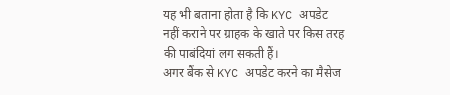यह भी बताना होता है कि KYC अपडेट नहीं कराने पर ग्राहक के खाते पर किस तरह की पाबंदियां लग सकती हैं।
अगर बैंक से KYC अपडेट करने का मैसेज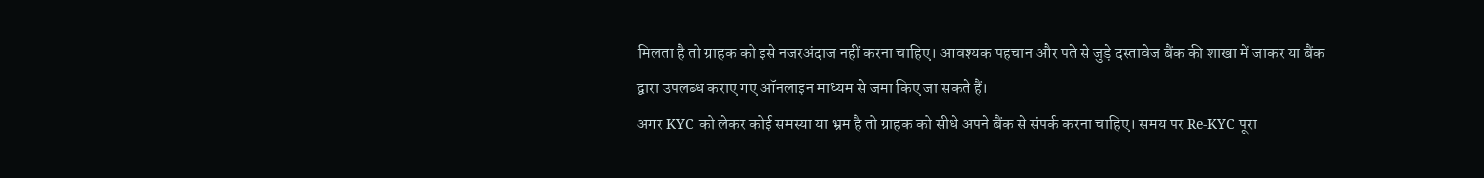मिलता है तो ग्राहक को इसे नजरअंदाज नहीं करना चाहिए। आवश्यक पहचान और पते से जुड़े दस्तावेज बैंक की शाखा में जाकर या बैंक द्वारा उपलब्ध कराए गए ऑनलाइन माध्यम से जमा किए जा सकते हैं।
अगर KYC को लेकर कोई समस्या या भ्रम है तो ग्राहक को सीधे अपने बैंक से संपर्क करना चाहिए। समय पर Re-KYC पूरा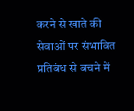करने से खाते की सेवाओं पर संभावित प्रतिबंध से बचने में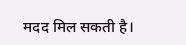मदद मिल सकती है।